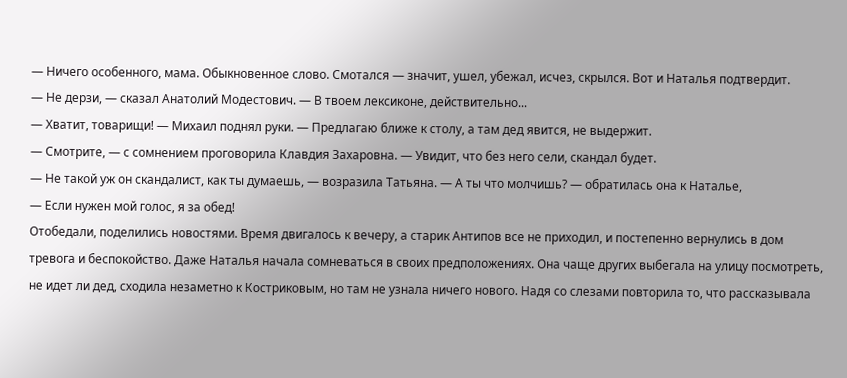— Ничего особенного, мама. Обыкновенное слово. Смотался — значит, ушел, убежал, исчез, скрылся. Вот и Наталья подтвердит.
— Не дерзи, — сказал Анатолий Модестович. — В твоем лексиконе, действительно...
— Хватит, товарищи! — Михаил поднял руки. — Предлагаю ближе к столу, а там дед явится, не выдержит.
— Смотрите, — с сомнением проговорила Клавдия Захаровна. — Увидит, что без него сели, скандал будет.
— Не такой уж он скандалист, как ты думаешь, — возразила Татьяна. — А ты что молчишь? — обратилась она к Наталье,
— Если нужен мой голос, я за обед!
Отобедали, поделились новостями. Время двигалось к вечеру, а старик Антипов все не приходил, и постепенно вернулись в дом тревога и беспокойство. Даже Наталья начала сомневаться в своих предположениях. Она чаще других выбегала на улицу посмотреть, не идет ли дед, сходила незаметно к Костриковым, но там не узнала ничего нового. Надя со слезами повторила то, что рассказывала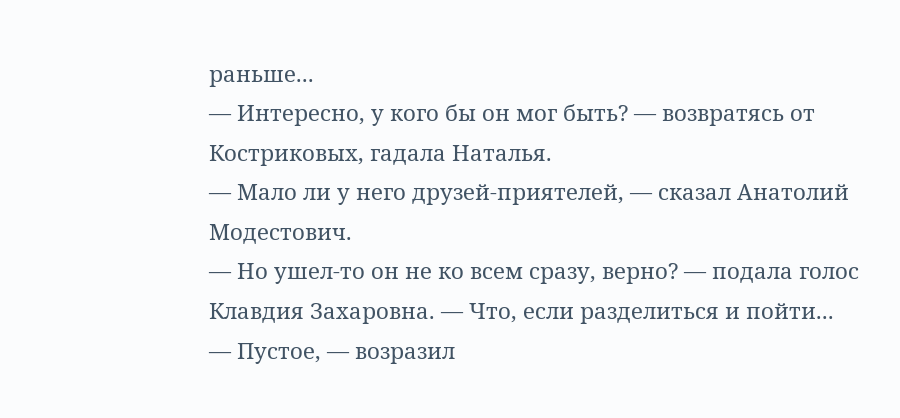раньше...
— Интересно, у кого бы он мог быть? — возвратясь от Костриковых, гадала Наталья.
— Мало ли у него друзей-приятелей, — сказал Анатолий Модестович.
— Но ушел-то он не ко всем сразу, верно? — подала голос Клавдия Захаровна. — Что, если разделиться и пойти...
— Пустое, — возразил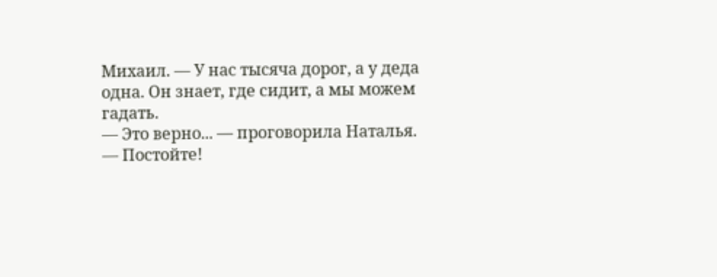Михаил. — У нас тысяча дорог, а у деда одна. Он знает, где сидит, а мы можем гадать.
— Это верно... — проговорила Наталья. — Постойте!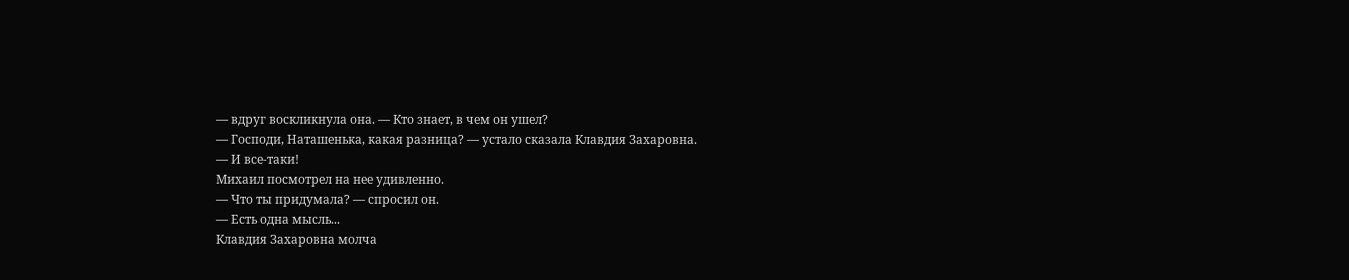— вдруг воскликнула она. — Кто знает, в чем он ушел?
— Господи, Наташенька, какая разница? — устало сказала Клавдия Захаровна.
— И все-таки!
Михаил посмотрел на нее удивленно.
— Что ты придумала? — спросил он.
— Есть одна мысль...
Клавдия Захаровна молча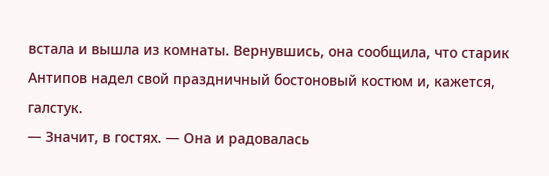встала и вышла из комнаты. Вернувшись, она сообщила, что старик Антипов надел свой праздничный бостоновый костюм и, кажется, галстук.
— Значит, в гостях. — Она и радовалась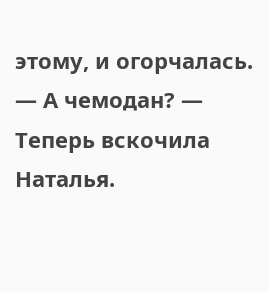этому, и огорчалась.
— А чемодан? — Теперь вскочила Наталья.